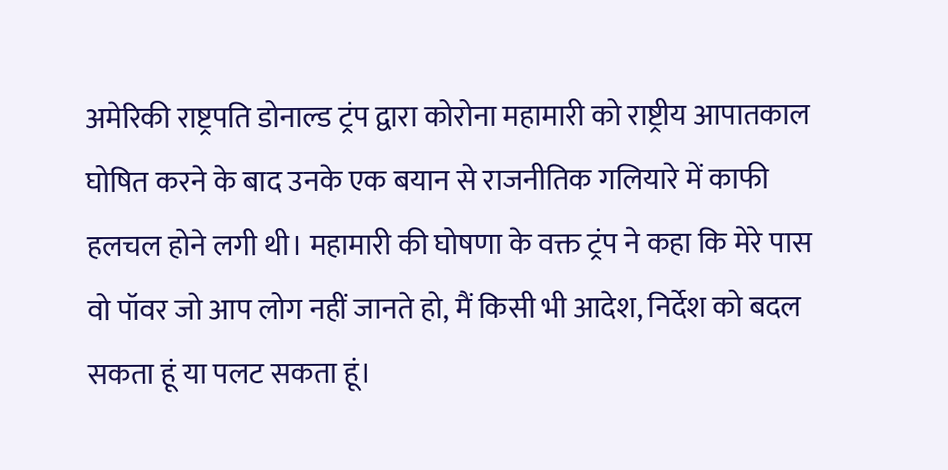अमेरिकी राष्ट्रपति डोनाल्ड ट्रंप द्वारा कोरोना महामारी को राष्ट्रीय आपातकाल घोषित करने के बाद उनके एक बयान से राजनीतिक गलियारे में काफी हलचल होने लगी थी। महामारी की घोषणा के वक्त ट्रंप ने कहा कि मेरे पास वो पॉवर जो आप लोग नहीं जानते हो, मैं किसी भी आदेश, निर्देश को बदल सकता हूं या पलट सकता हूं।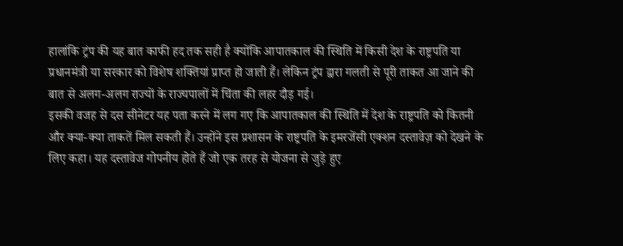हालांकि ट्रंप की यह बात काफी हद तक सही है क्योंकि आपातकाल की स्थिति में किसी देश के राष्ट्रपति या प्रधानमंत्री या सरकार को विशेष शक्तियां प्राप्त हो जाती हैं। लेकिन ट्रंप द्वारा गलती से पूरी ताकत आ जाने की बात से अलग-अलग राज्यों के राज्यपालों में चिंता की लहर दौड़ गई।
इसकी वजह से दस सीनेटर यह पता करने में लग गए कि आपातकाल की स्थिति में देश के राष्ट्रपति को कितनी और क्या-क्या ताकतें मिल सकती हैं। उन्होंने इस प्रशासन के राष्ट्रपति के इमरजेंसी एक्शन दस्तावेज़ को देखने के लिए कहा। यह दस्तावेज गोपनीय होते हैं जो एक तरह से योजना से जुड़े हुए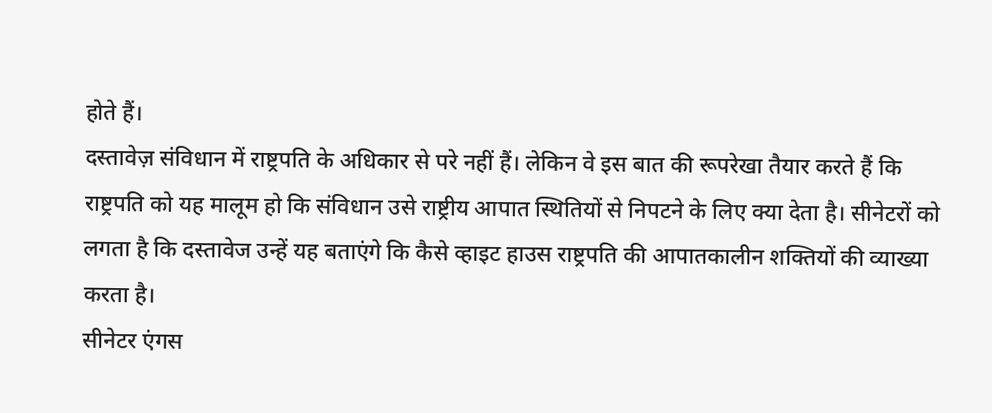होते हैं।
दस्तावेज़ संविधान में राष्ट्रपति के अधिकार से परे नहीं हैं। लेकिन वे इस बात की रूपरेखा तैयार करते हैं कि राष्ट्रपति को यह मालूम हो कि संविधान उसे राष्ट्रीय आपात स्थितियों से निपटने के लिए क्या देता है। सीनेटरों को लगता है कि दस्तावेज उन्हें यह बताएंगे कि कैसे व्हाइट हाउस राष्ट्रपति की आपातकालीन शक्तियों की व्याख्या करता है।
सीनेटर एंगस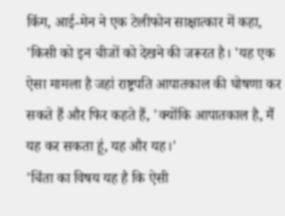किंग, आई-मेन ने एक टेलीफोन साक्षात्कार में कहा, 'किसी को इन चीजों को देखने की जरूरत है। 'यह एक ऐसा मामला है जहां राष्ट्रपति आपातकाल की घोषणा कर सकते हैं और फिर कहते हैं, 'क्योंकि आपातकाल है, मैं यह कर सकता हूं, यह और यह।'
'चिंता का विषय यह है कि ऐसी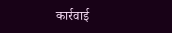कार्रवाई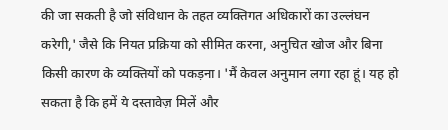की जा सकती है जो संविधान के तहत व्यक्तिगत अधिकारों का उल्लंघन करेगी,' जैसे कि नियत प्रक्रिया को सीमित करना, अनुचित खोज और बिना किसी कारण के व्यक्तियों को पकड़ना। 'मैं केवल अनुमान लगा रहा हूं। यह हो सकता है कि हमें ये दस्तावेज़ मिलें और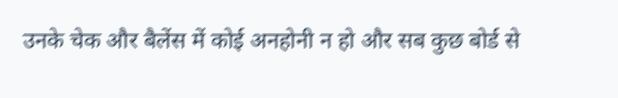उनके चेक और बैलेंस में कोई अनहोनी न हो और सब कुछ बोर्ड से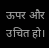ऊपर और उचित हो।